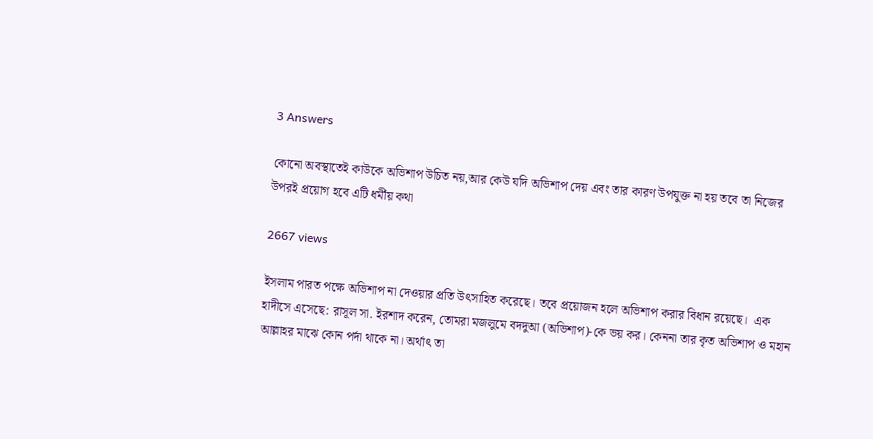3 Answers

কোনো অবস্থাতেই কাউকে অভিশাপ উচিত নয়,আর কেউ যদি অভিশাপ দেয় এবং তার কারণ উপযুক্ত না হয় তবে তা নিজের উপরই প্রয়োগ হবে এটি ধর্মীয় কথা

2667 views

ইসলাম পারত পক্ষে অভিশাপ না দেওয়ার প্রতি উৎসাহিত করেছে। তবে প্রয়োজন হলে অভিশাপ করার বিধান রয়েছে।  এক হাদীসে এসেছে: রাসূল সা. ইরশাদ করেন, তোমরা মজলুমে বদদুআ (অভিশাপ)-কে ভয় কর। কেননা তার কৃত অভিশাপ ও মহান আল্লাহর মাঝে কোন পর্দা থাকে না। অর্থাৎ তা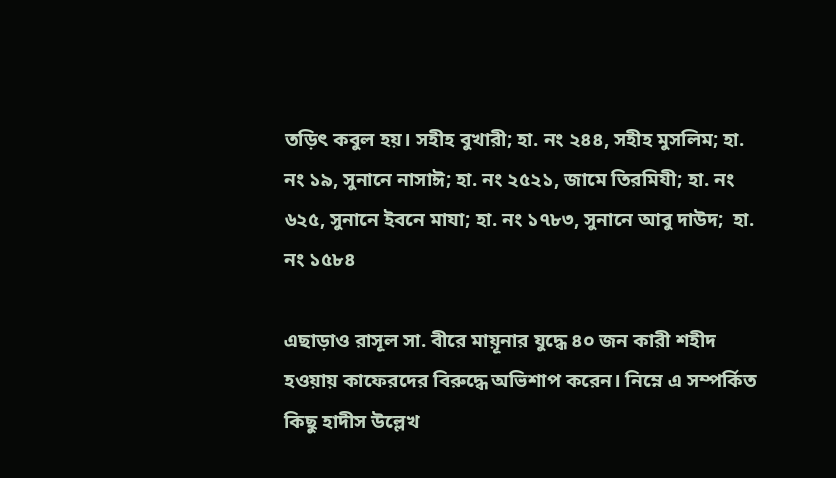তড়িৎ কবুল হয়। সহীহ বুখারী; হা. নং ২৪৪, সহীহ মুসলিম; হা. নং ১৯, সুনানে নাসাঈ; হা. নং ২৫২১, জামে তিরমিযী; হা. নং ৬২৫, সুনানে ইবনে মাযা; হা. নং ১৭৮৩, সুনানে আবু দাউদ;  হা. নং ১৫৮৪

এছাড়াও রাসূল সা. বীরে মায়ূনার যুদ্ধে ৪০ জন কারী শহীদ হওয়ায় কাফেরদের বিরুদ্ধে অভিশাপ করেন। নিম্নে এ সম্পর্কিত কিছু হাদীস উল্লেখ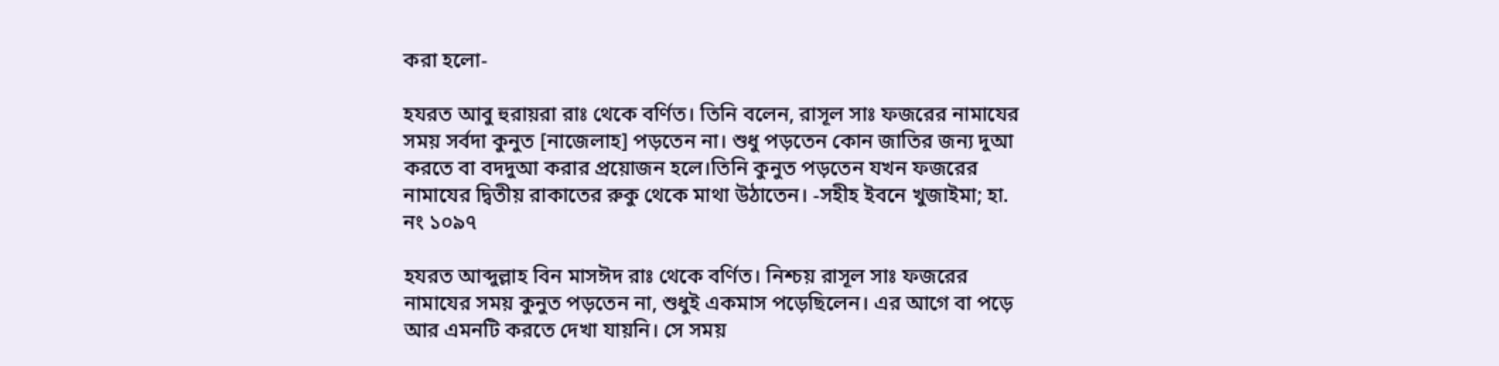করা হলো-

হযরত আবু হুরায়রা রাঃ থেকে বর্ণিত। তিনি বলেন, রাসূল সাঃ ফজরের নামাযের সময় সর্বদা কুনুত [নাজেলাহ] পড়তেন না। শুধু পড়তেন কোন জাতির জন্য দুআ করতে বা বদদুআ করার প্রয়োজন হলে।তিনি কুনুত পড়তেন যখন ফজরের নামাযের দ্বিতীয় রাকাতের রুকু থেকে মাথা উঠাতেন। -সহীহ ইবনে খুজাইমা; হা. নং ১০৯৭

হযরত আব্দুল্লাহ বিন মাসঈদ রাঃ থেকে বর্ণিত। নিশ্চয় রাসূল সাঃ ফজরের নামাযের সময় কুনুত পড়তেন না, শুধুই একমাস পড়েছিলেন। এর আগে বা পড়ে আর এমনটি করতে দেখা যায়নি। সে সময়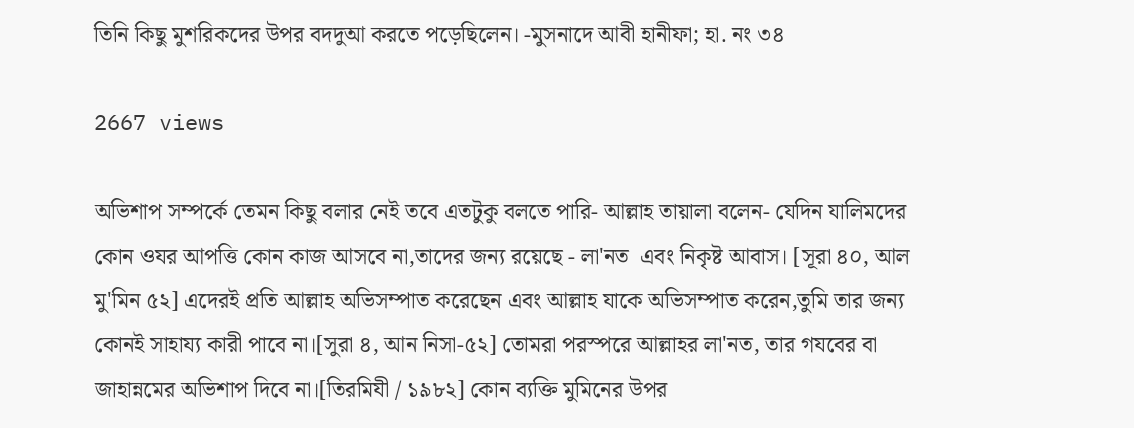তিনি কিছু মুশরিকদের উপর বদদুআ করতে পড়েছিলেন। -মুসনাদে আবী হানীফা; হা. নং ৩৪

2667 views

অভিশাপ সম্পর্কে তেমন কিছু বলার নেই তবে এতটুকু বলতে পারি- আল্লাহ তায়ালা বলেন- যেদিন যালিমদের কোন ওযর আপত্তি কোন কাজ আসবে না,তাদের জন্য রয়েছে - লা'নত  এবং নিকৃষ্ট আবাস। [সূরা ৪০, আল মু'মিন ৫২] এদেরই প্রতি আল্লাহ অভিসম্পাত করেছেন এবং আল্লাহ যাকে অভিসম্পাত করেন,তুমি তার জন্য কোনই সাহায্য কারী পাবে না।[সুরা ৪, আন নিসা-৫২] তোমরা পরস্পরে আল্লাহর লা'নত, তার গযবের বা জাহান্নমের অভিশাপ দিবে না।[তিরমিযী / ১৯৮২] কোন ব্যক্তি মুমিনের উপর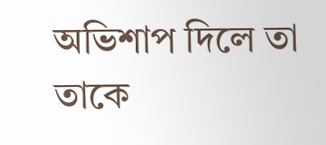অভিশাপ দিলে তা তাকে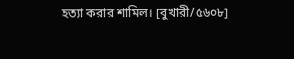হত্যা করার শামিল। [বুখারী/৫৬০৮]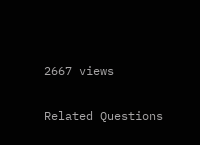2667 views

Related Questions